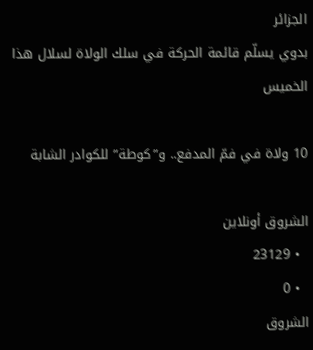الجزائر
بدوي يسلّم قائمة الحركة في سلك الولاة لسلال هذا الخميس

10 ولاة في فمّ المدفع.. و”كوطة” للكوادر الشابة

الشروق أونلاين
  • 23129
  • 0
الشروق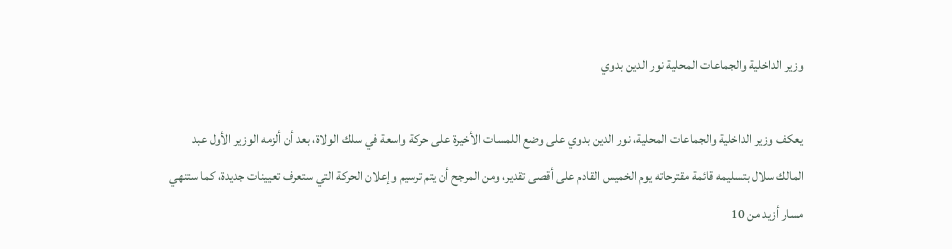وزير الداخلية والجماعات المحلية نور الدين بدوي

يعكف وزير الداخلية والجماعات المحلية، نور الدين بدوي على وضع اللمسات الأخيرة على حركة واسعة في سلك الولاة، بعد أن ألزمه الوزير الأول عبد المالك سلال بتسليمه قائمة مقترحاته يوم الخميس القادم على أقصى تقدير، ومن المرجح أن يتم ترسيم وإعلان الحركة التي ستعرف تعيينات جديدة، كما ستنهي مسار أزيد من 10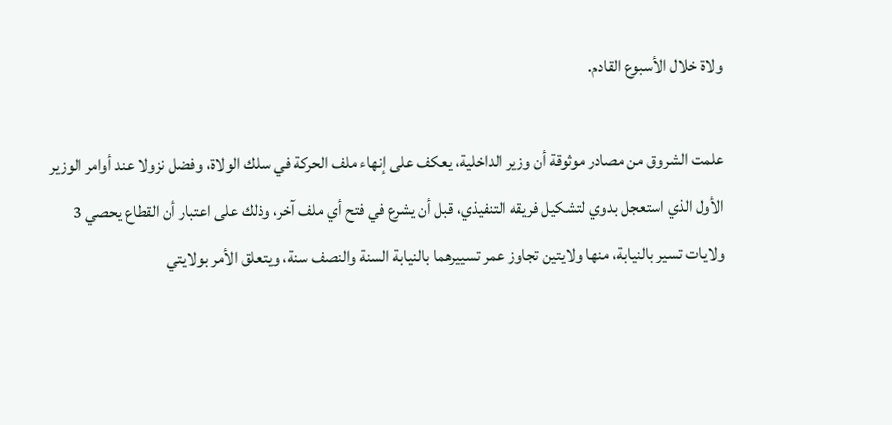ولاة خلال الأسبوع القادم.

علمت الشروق من مصادر موثوقة أن وزير الداخلية، يعكف على إنهاء ملف الحركة في سلك الولاة، وفضل نزولا عند أوامر الوزير الأول الذي استعجل بدوي لتشكيل فريقه التنفيذي، قبل أن يشرع في فتح أي ملف آخر، وذلك على اعتبار أن القطاع يحصي 3 ولايات تسير بالنيابة، منها ولايتين تجاوز عمر تسييرهما بالنيابة السنة والنصف سنة، ويتعلق الأمر بولايتي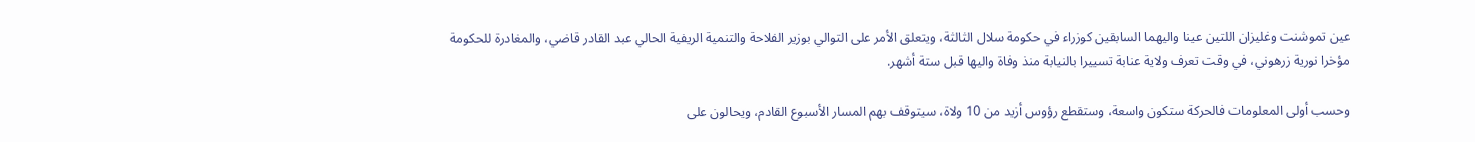عين تموشنت وغليزان اللتين عينا واليهما السابقين كوزراء في حكومة سلال الثالثة، ويتعلق الأمر على التوالي بوزير الفلاحة والتنمية الريفية الحالي عبد القادر قاضي، والمغادرة للحكومة مؤخرا نورية زرهوني، في وقت تعرف ولاية عنابة تسييرا بالنيابة منذ وفاة واليها قبل ستة أشهر.

وحسب أولى المعلومات فالحركة ستكون واسعة، وستقطع رؤوس أزيد من 10 ولاة، سيتوقف بهم المسار الأسبوع القادم، ويحالون على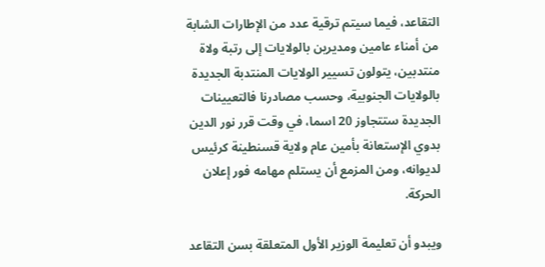التقاعد، فيما سيتم ترقية عدد من الإطارات الشابة من أمناء عامين ومديرين بالولايات إلى رتبة ولاة منتدبين، يتولون تسيير الولايات المنتدبة الجديدة بالولايات الجنوبية، وحسب مصادرنا فالتعيينات الجديدة ستتجاوز 20 اسما، في وقت قرر نور الدين بدوي الإستعانة بأمين عام ولاية قسنطينة كرئيس لديوانه، ومن المزمع أن يستلم مهامه فور إعلان الحركة.

ويبدو أن تعليمة الوزير الأول المتعلقة بسن التقاعد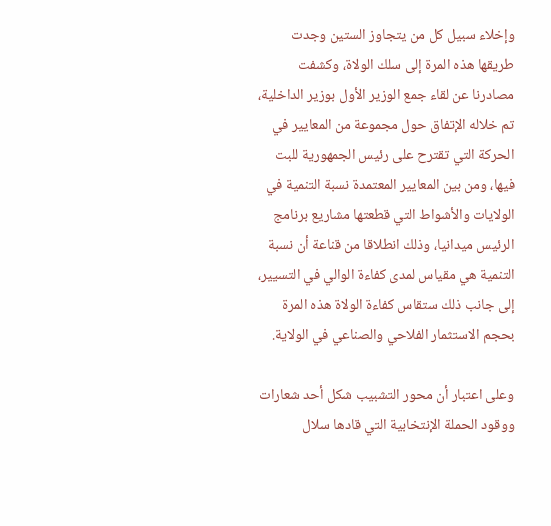وإخلاء سبيل كل من يتجاوز الستين وجدت طريقها هذه المرة إلى سلك الولاة، وكشفت مصادرنا عن لقاء جمع الوزير الأول بوزير الداخلية، تم خلاله الإتفاق حول مجموعة من المعايير في الحركة التي تقترح على رئيس الجمهورية للبت فيها، ومن بين المعايير المعتمدة نسبة التنمية في الولايات والأشواط التي قطعتها مشاريع برنامج الرئيس ميدانيا، وذلك انطلاقا من قناعة أن نسبة التنمية هي مقياس لمدى كفاءة الوالي في التسيير، إلى جانب ذلك ستقاس كفاءة الولاة هذه المرة بحجم الاستثمار الفلاحي والصناعي في الولاية.

وعلى اعتبار أن محور التشبيب شكل أحد شعارات ووقود الحملة الإنتخابية التي قادها سلال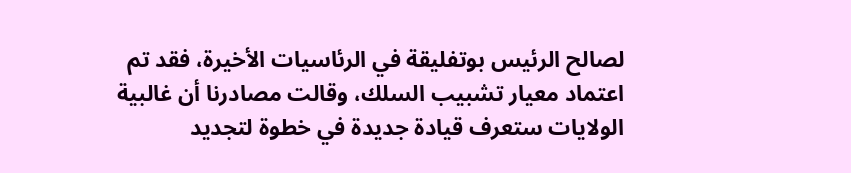لصالح الرئيس بوتفليقة في الرئاسيات الأخيرة، فقد تم اعتماد معيار تشبيب السلك، وقالت مصادرنا أن غالبية الولايات ستعرف قيادة جديدة في خطوة لتجديد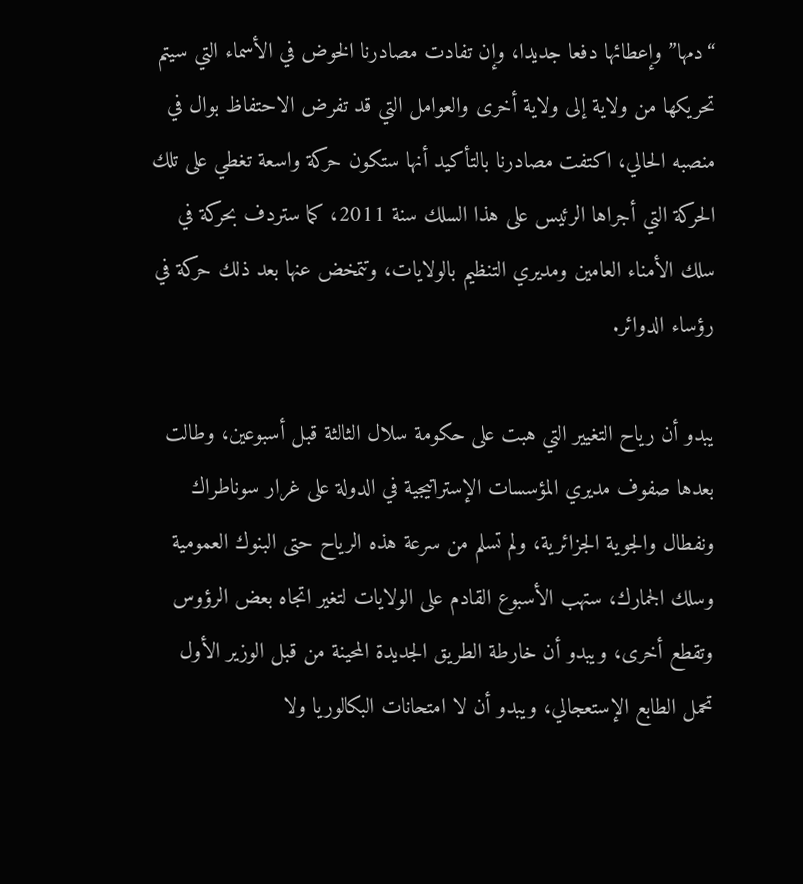“دمها” وإعطائها دفعا جديدا، وإن تفادت مصادرنا الخوض في الأسماء التي سيتم تحريكها من ولاية إلى ولاية أخرى والعوامل التي قد تفرض الاحتفاظ بوال في منصبه الحالي، اكتفت مصادرنا بالتأكيد أنها ستكون حركة واسعة تغطي على تلك الحركة التي أجراها الرئيس على هذا السلك سنة 2011، كما ستردف بحركة في سلك الأمناء العامين ومديري التنظيم بالولايات، وتتمخض عنها بعد ذلك حركة في رؤساء الدوائر.

يبدو أن رياح التغيير التي هبت على حكومة سلال الثالثة قبل أسبوعين، وطالت بعدها صفوف مديري المؤسسات الإستراتيجية في الدولة على غرار سوناطراك ونفطال والجوية الجزائرية، ولم تسلم من سرعة هذه الرياح حتى البنوك العمومية وسلك الجمارك، ستهب الأسبوع القادم على الولايات لتغير اتجاه بعض الرؤوس وتقطع أخرى، ويبدو أن خارطة الطريق الجديدة المحينة من قبل الوزير الأول تحمل الطابع الإستعجالي، ويبدو أن لا امتحانات البكالوريا ولا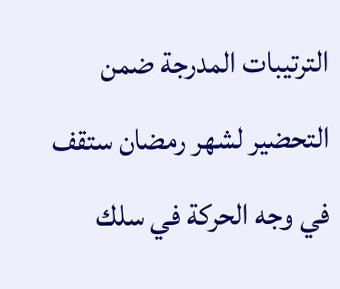الترتيبات المدرجة ضمن التحضير لشهر رمضان ستقف في وجه الحركة في سلك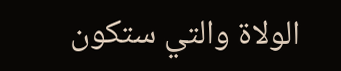الولاة والتي ستكون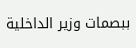ببصمات وزير الداخلية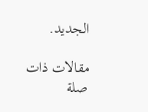الجديد.

مقالات ذات صلة